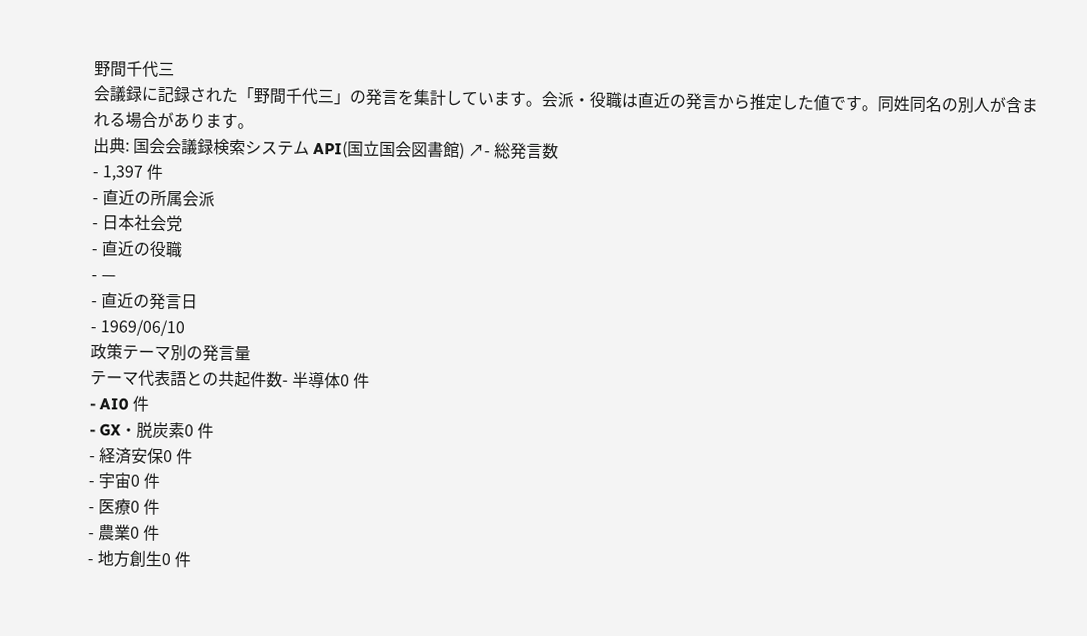野間千代三
会議録に記録された「野間千代三」の発言を集計しています。会派・役職は直近の発言から推定した値です。同姓同名の別人が含まれる場合があります。
出典: 国会会議録検索システム API(国立国会図書館) ↗- 総発言数
- 1,397 件
- 直近の所属会派
- 日本社会党
- 直近の役職
- —
- 直近の発言日
- 1969/06/10
政策テーマ別の発言量
テーマ代表語との共起件数- 半導体0 件
- AI0 件
- GX・脱炭素0 件
- 経済安保0 件
- 宇宙0 件
- 医療0 件
- 農業0 件
- 地方創生0 件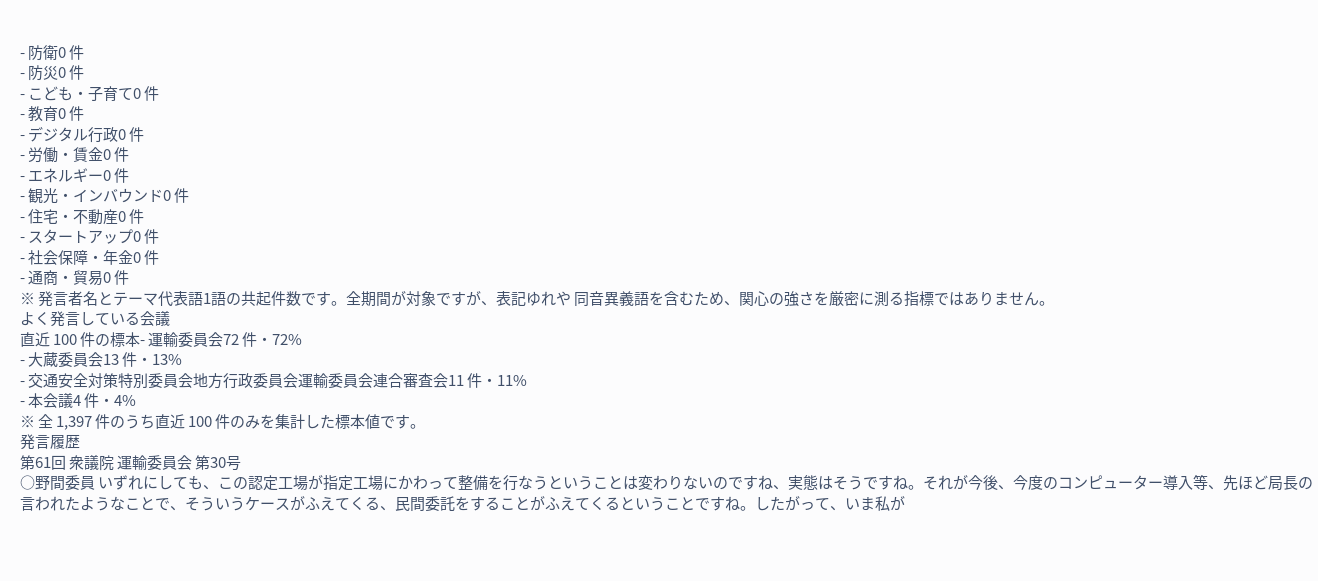- 防衛0 件
- 防災0 件
- こども・子育て0 件
- 教育0 件
- デジタル行政0 件
- 労働・賃金0 件
- エネルギー0 件
- 観光・インバウンド0 件
- 住宅・不動産0 件
- スタートアップ0 件
- 社会保障・年金0 件
- 通商・貿易0 件
※ 発言者名とテーマ代表語1語の共起件数です。全期間が対象ですが、表記ゆれや 同音異義語を含むため、関心の強さを厳密に測る指標ではありません。
よく発言している会議
直近 100 件の標本- 運輸委員会72 件・72%
- 大蔵委員会13 件・13%
- 交通安全対策特別委員会地方行政委員会運輸委員会連合審査会11 件・11%
- 本会議4 件・4%
※ 全 1,397 件のうち直近 100 件のみを集計した標本値です。
発言履歴
第61回 衆議院 運輸委員会 第30号
○野間委員 いずれにしても、この認定工場が指定工場にかわって整備を行なうということは変わりないのですね、実態はそうですね。それが今後、今度のコンピューター導入等、先ほど局長の言われたようなことで、そういうケースがふえてくる、民間委託をすることがふえてくるということですね。したがって、いま私が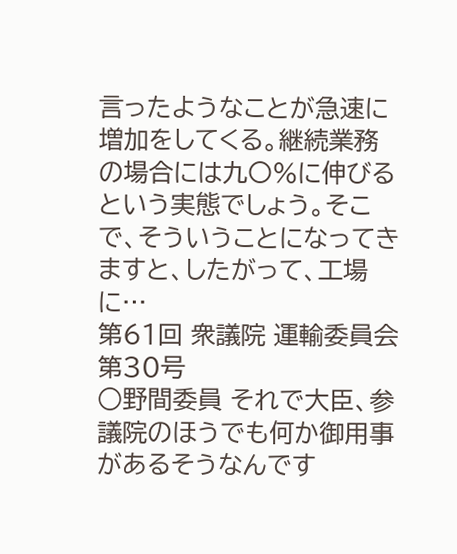言ったようなことが急速に増加をしてくる。継続業務の場合には九〇%に伸びるという実態でしょう。そこで、そういうことになってきますと、したがって、工場に…
第61回 衆議院 運輸委員会 第30号
○野間委員 それで大臣、参議院のほうでも何か御用事があるそうなんです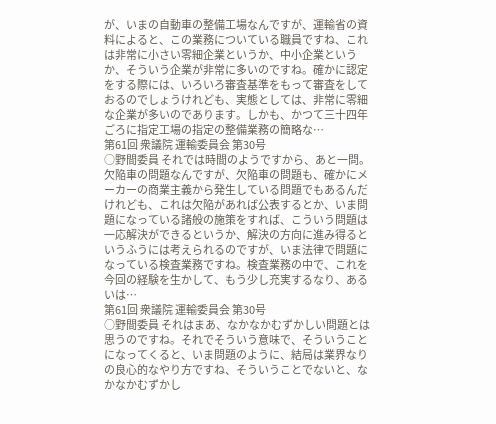が、いまの自動車の整備工場なんですが、運輸省の資料によると、この業務についている職員ですね、これは非常に小さい零細企業というか、中小企業というか、そういう企業が非常に多いのですね。確かに認定をする際には、いろいろ審査基準をもって審査をしておるのでしょうけれども、実態としては、非常に零細な企業が多いのであります。しかも、かつて三十四年ごろに指定工場の指定の整備業務の簡略な…
第61回 衆議院 運輸委員会 第30号
○野間委員 それでは時間のようですから、あと一問。 欠陥車の問題なんですが、欠陥車の問題も、確かにメーカーの商業主義から発生している問題でもあるんだけれども、これは欠陥があれば公表するとか、いま問題になっている諸般の施策をすれば、こういう問題は一応解決ができるというか、解決の方向に進み得るというふうには考えられるのですが、いま法律で問題になっている検査業務ですね。検査業務の中で、これを今回の経験を生かして、もう少し充実するなり、あるいは…
第61回 衆議院 運輸委員会 第30号
○野間委員 それはまあ、なかなかむずかしい問題とは思うのですね。それでそういう意味で、そういうことになってくると、いま問題のように、結局は業界なりの良心的なやり方ですね、そういうことでないと、なかなかむずかし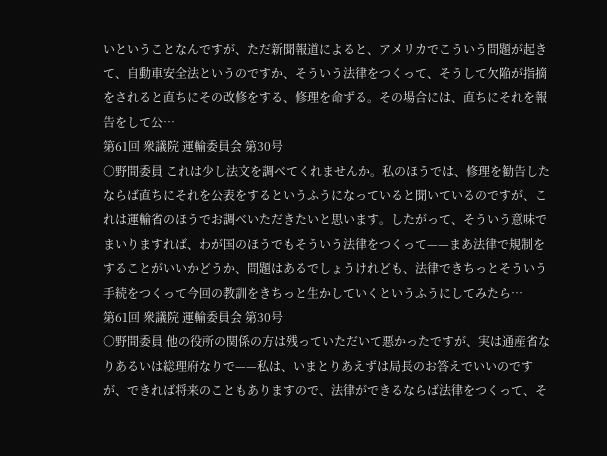いということなんですが、ただ新聞報道によると、アメリカでこういう問題が起きて、自動車安全法というのですか、そういう法律をつくって、そうして欠陥が指摘をされると直ちにその改修をする、修理を命ずる。その場合には、直ちにそれを報告をして公…
第61回 衆議院 運輸委員会 第30号
○野間委員 これは少し法文を調べてくれませんか。私のほうでは、修理を勧告したならば直ちにそれを公表をするというふうになっていると聞いているのですが、これは運輸省のほうでお調べいただきたいと思います。したがって、そういう意味でまいりますれば、わが国のほうでもそういう法律をつくって——まあ法律で規制をすることがいいかどうか、問題はあるでしょうけれども、法律できちっとそういう手続をつくって今回の教訓をきちっと生かしていくというふうにしてみたら…
第61回 衆議院 運輸委員会 第30号
○野間委員 他の役所の関係の方は残っていただいて悪かったですが、実は通産省なりあるいは総理府なりで——私は、いまとりあえずは局長のお答えでいいのですが、できれば将来のこともありますので、法律ができるならば法律をつくって、そ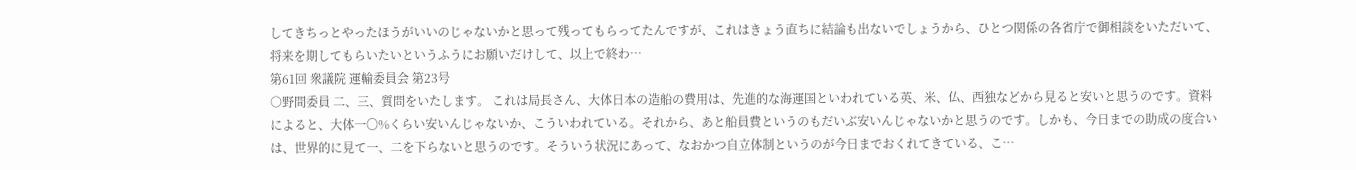してきちっとやったほうがいいのじゃないかと思って残ってもらってたんですが、これはきょう直ちに結論も出ないでしょうから、ひとつ関係の各省庁で御相談をいただいて、将来を期してもらいたいというふうにお願いだけして、以上で終わ…
第61回 衆議院 運輸委員会 第23号
○野間委員 二、三、質問をいたします。 これは局長さん、大体日本の造船の費用は、先進的な海運国といわれている英、米、仏、西独などから見ると安いと思うのです。資料によると、大体一〇%くらい安いんじゃないか、こういわれている。それから、あと船員費というのもだいぶ安いんじゃないかと思うのです。しかも、今日までの助成の度合いは、世界的に見て一、二を下らないと思うのです。そういう状況にあって、なおかつ自立体制というのが今日までおくれてきている、こ…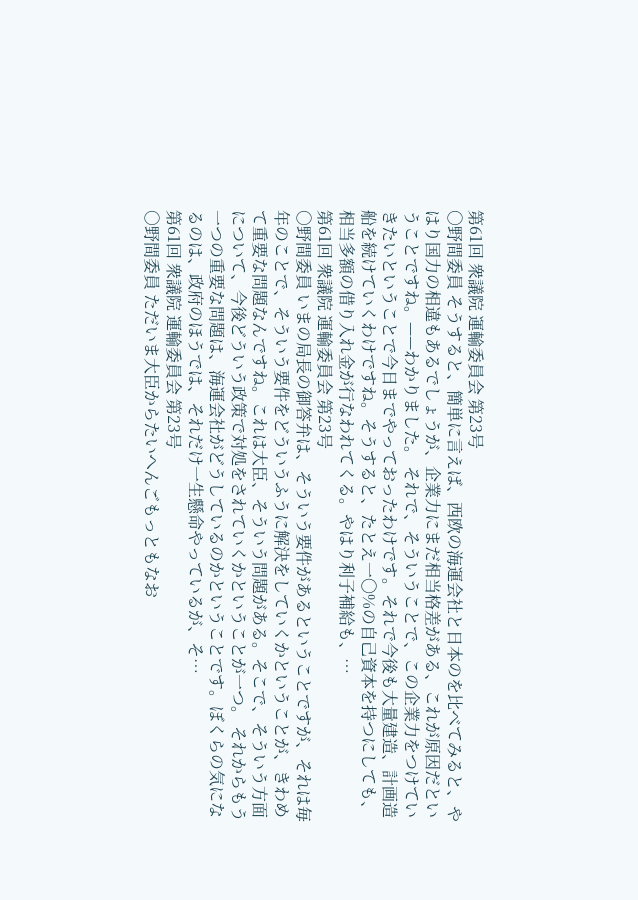第61回 衆議院 運輸委員会 第23号
○野間委員 そうすると、簡単に言えば、西欧の海運会社と日本のを比べてみると、やはり国力の相違もあるでしょうが、企業力にまだ相当格差がある、これが原因だということですね。——わかりました。 それで、そういうことで、この企業力をつけていきたいということで今日までやっておったわけです。それで今後も大量建造、計画造船を続けていくわけですね。そうすると、たとえ一〇%の自己資本を持つにしても、相当多額の借り入れ金が行なわれてくる。やはり利子補給も、…
第61回 衆議院 運輸委員会 第23号
○野間委員 いまの局長の御答弁は、そういう要件があるということですが、それは毎年のことで、そういう要件をどういうふうに解決をしていくかということが、きわめて重要な問題なんですね。これは大臣、そういう問題がある。そこで、そういう方面について、今後どういう政策で対処をされていくかということが一つ。 それからもう一つの重要な問題は、海運会社がどうしているのかということです。ぼくらの気になるのは、政府のほうでは、それだけ一生懸命やっているが、そ…
第61回 衆議院 運輸委員会 第23号
○野間委員 ただいま大臣からたいへんごもっともなお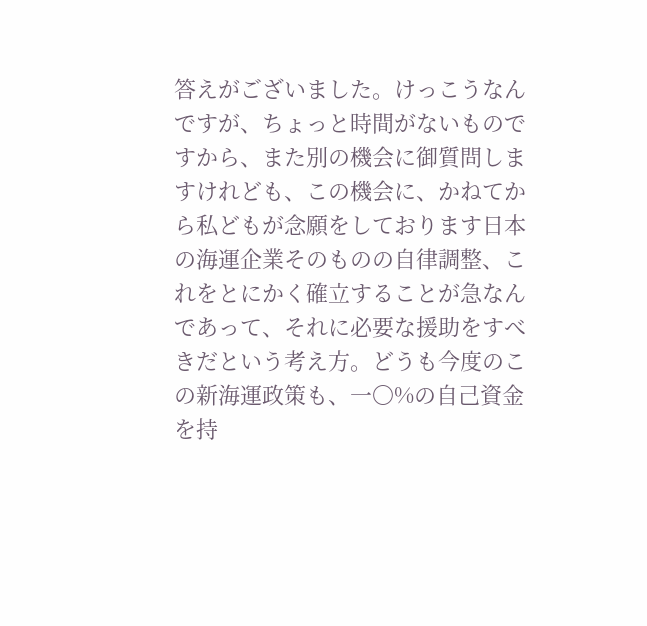答えがございました。けっこうなんですが、ちょっと時間がないものですから、また別の機会に御質問しますけれども、この機会に、かねてから私どもが念願をしております日本の海運企業そのものの自律調整、これをとにかく確立することが急なんであって、それに必要な援助をすべきだという考え方。どうも今度のこの新海運政策も、一〇%の自己資金を持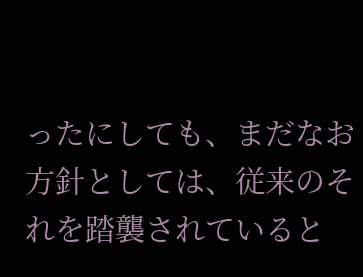ったにしても、まだなお方針としては、従来のそれを踏襲されていると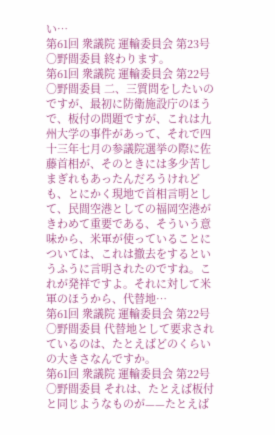い…
第61回 衆議院 運輸委員会 第23号
○野間委員 終わります。
第61回 衆議院 運輸委員会 第22号
○野間委員 二、三質問をしたいのですが、最初に防衛施設庁のほうで、板付の問題ですが、これは九州大学の事件があって、それで四十三年七月の参議院選挙の際に佐藤首相が、そのときには多少苦しまぎれもあったんだろうけれども、とにかく現地で首相言明として、民間空港としての福岡空港がきわめて重要である、そういう意味から、米軍が使っていることについては、これは撤去をするというふうに言明されたのですね。これが発祥ですよ。それに対して米軍のほうから、代替地…
第61回 衆議院 運輸委員会 第22号
○野間委員 代替地として要求されているのは、たとえばどのくらいの大きさなんですか。
第61回 衆議院 運輸委員会 第22号
○野間委員 それは、たとえば板付と同じようなものが——たとえば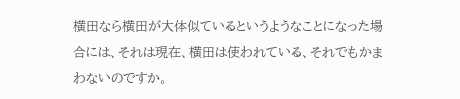横田なら横田が大体似ているというようなことになった場合には、それは現在、横田は使われている、それでもかまわないのですか。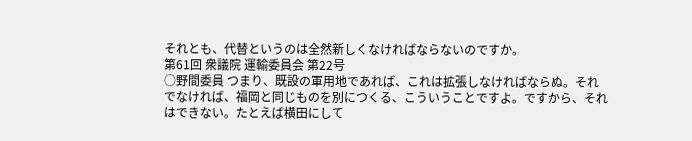それとも、代替というのは全然新しくなければならないのですか。
第61回 衆議院 運輸委員会 第22号
○野間委員 つまり、既設の軍用地であれば、これは拡張しなければならぬ。それでなければ、福岡と同じものを別につくる、こういうことですよ。ですから、それはできない。たとえば横田にして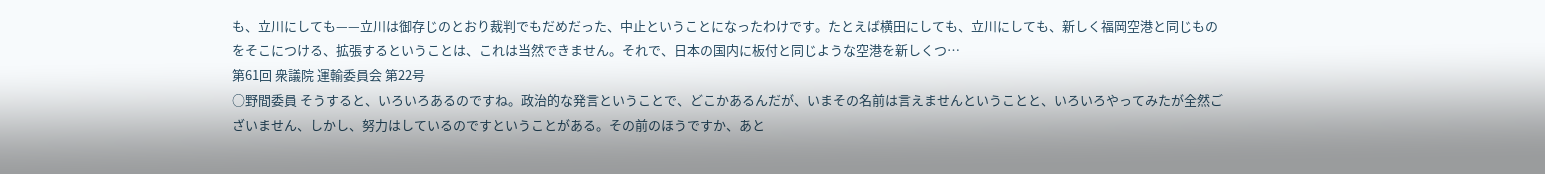も、立川にしても——立川は御存じのとおり裁判でもだめだった、中止ということになったわけです。たとえば横田にしても、立川にしても、新しく福岡空港と同じものをそこにつける、拡張するということは、これは当然できません。それで、日本の国内に板付と同じような空港を新しくつ…
第61回 衆議院 運輸委員会 第22号
○野間委員 そうすると、いろいろあるのですね。政治的な発言ということで、どこかあるんだが、いまその名前は言えませんということと、いろいろやってみたが全然ございません、しかし、努力はしているのですということがある。その前のほうですか、あと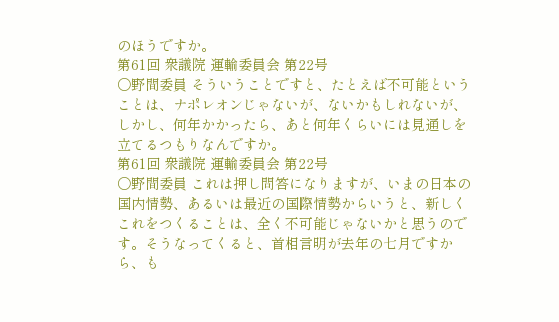のほうですか。
第61回 衆議院 運輸委員会 第22号
○野間委員 そういうことですと、たとえば不可能ということは、ナポレオンじゃないが、ないかもしれないが、しかし、何年かかったら、あと何年くらいには見通しを立てるつもりなんですか。
第61回 衆議院 運輸委員会 第22号
○野間委員 これは押し問答になりますが、いまの日本の国内情勢、あるいは最近の国際情勢からいうと、新しくこれをつくることは、全く不可能じゃないかと思うのです。そうなってくると、首相言明が去年の七月ですから、も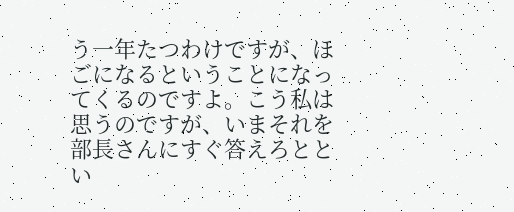う一年たつわけですが、ほごになるということになってくるのですよ。こう私は思うのですが、いまそれを部長さんにすぐ答えろととい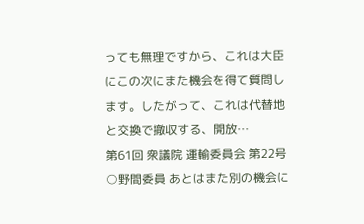っても無理ですから、これは大臣にこの次にまた機会を得て質問します。したがって、これは代替地と交換で撤収する、開放…
第61回 衆議院 運輸委員会 第22号
○野間委員 あとはまた別の機会に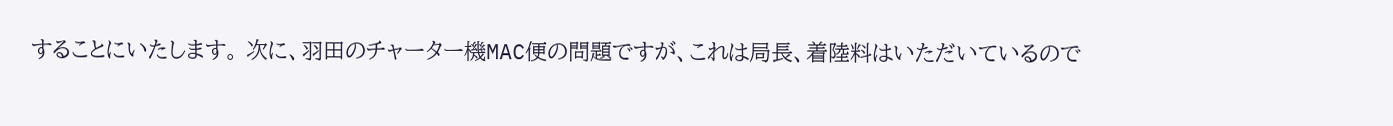することにいたします。 次に、羽田のチャーター機MAC便の問題ですが、これは局長、着陸料はいただいているので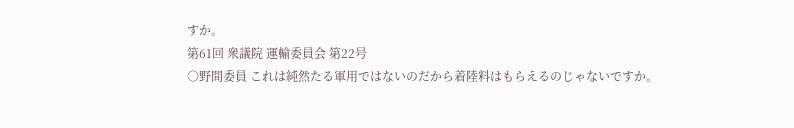すか。
第61回 衆議院 運輸委員会 第22号
○野間委員 これは純然たる軍用ではないのだから着陸料はもらえるのじゃないですか。